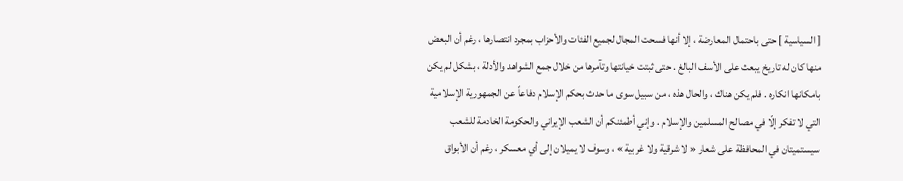[ السياسية ] حتى باحتمال المعارضة ، إلا أنها فسحت المجال لجميع الفئات والأحزاب بمجرد انتصارها ، رغم أن البعض منها كان له تاريخ يبعث على الأسف البالغ . حتى ثبتت خيانتها وتآمرها من خلال جمع الشواهد والأدلة ، بشكل لم يكن بامكانها انكاره . فلم يكن هناك ، والحال هذه ، من سبيل سوى ما حدث بحكم الإسلام دفاعاً عن الجمهورية الإسلامية التي لا تفكر إلّا في مصالح المسلمين والإسلام . وإني أطمئنكم أن الشعب الإيراني والحكومة الخادمة للشعب سيستميتان في المحافظة على شعار « لا شرقية ولا غربية » ، وسوف لا يميلان إلى أي معسكر ، رغم أن الأبواق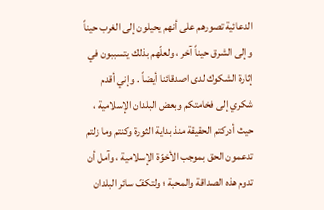الدعائية تصورهم على أنهم يحيلون إلى الغرب حيناً وإلى الشرق حيناً آخر ، ولعلّهم بذلك يتسببون في إثارة الشكوك لدى اصدقائنا أيضاً . وإني أقدم شكري إلى فخامتكم وبعض البلدان الإسلامية ، حيث أدركتم الحقيقة منذ بداية الثورة وكنتم وما زلتم تدعمون الحق بموجب الأخوّة الإسلامية ، وآمل أن تدوم هذه الصداقة والمحبة ؛ ولتكفّ سائر البلدان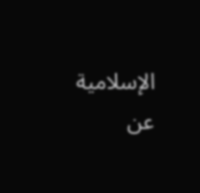الإسلامية عن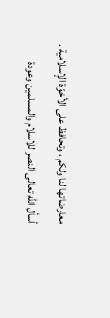معارضاتها لنا ولكم ، وتحافظ على الأخوّة الإسلامية .
أسأل الله تعالى النصر للاسلام والمسلمين وعودة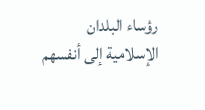رؤساء البلدان الإسلامية إلى أنفسهم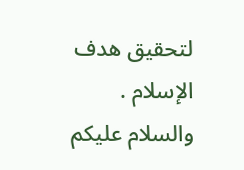لتحقيق هدف الإسلام . والسلام عليكم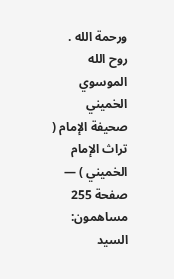ورحمة الله .
روح الله الموسوي الخميني
صحيفة الإمام ( تراث الإمام الخميني ) — صفحة 255
مساهمون: السيد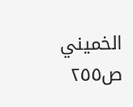الخميني
ص٢٥٥